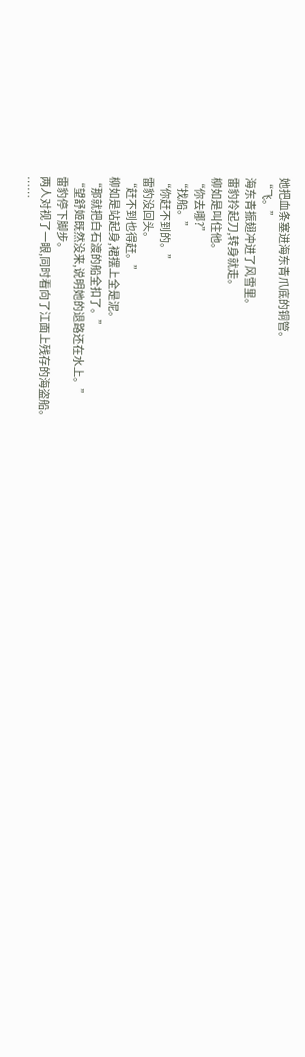她把血条塞进海东青爪底的铜管。
“飞。”
海东青振翅冲进了风雪里。
雷豹拎起刀,转身就走。
柳如是叫住他。
“你去哪?”
“找船。”
“你赶不到的。”
雷豹没回头。
“赶不到也得赶。”
柳如是站起身,裙摆上全是泥。
“那就把白石渡的船全扣了。”
“望舒姬既然没来,说明她的退路还在水上。”
雷豹停下脚步。
两人对视了一眼,同时看向了江面上残存的海盗船。
……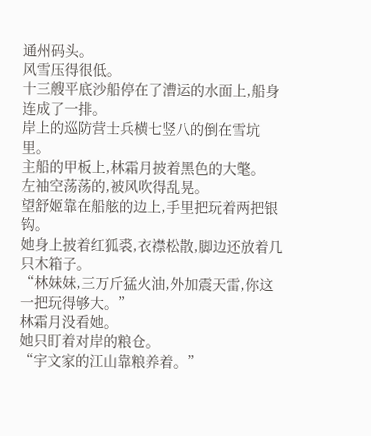通州码头。
风雪压得很低。
十三艘平底沙船停在了漕运的水面上,船身连成了一排。
岸上的巡防营士兵横七竖八的倒在雪坑里。
主船的甲板上,林霜月披着黑色的大氅。
左袖空荡荡的,被风吹得乱晃。
望舒姬靠在船舷的边上,手里把玩着两把银钩。
她身上披着红狐裘,衣襟松散,脚边还放着几只木箱子。
“林妹妹,三万斤猛火油,外加震天雷,你这一把玩得够大。”
林霜月没看她。
她只盯着对岸的粮仓。
“宇文家的江山靠粮养着。”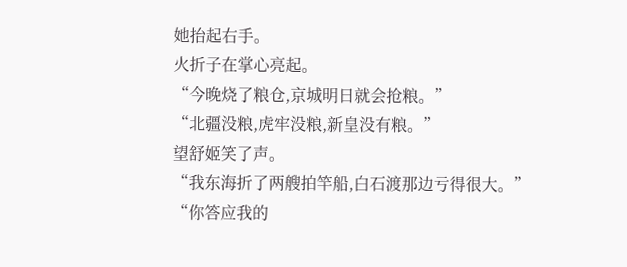她抬起右手。
火折子在掌心亮起。
“今晚烧了粮仓,京城明日就会抢粮。”
“北疆没粮,虎牢没粮,新皇没有粮。”
望舒姬笑了声。
“我东海折了两艘拍竿船,白石渡那边亏得很大。”
“你答应我的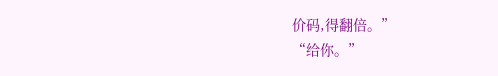价码,得翻倍。”
“给你。”